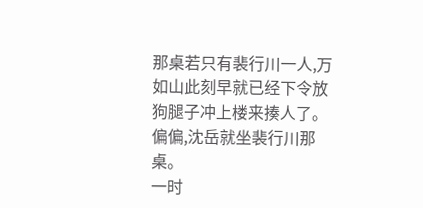那桌若只有裴行川一人,万如山此刻早就已经下令放狗腿子冲上楼来揍人了。
偏偏,沈岳就坐裴行川那桌。
一时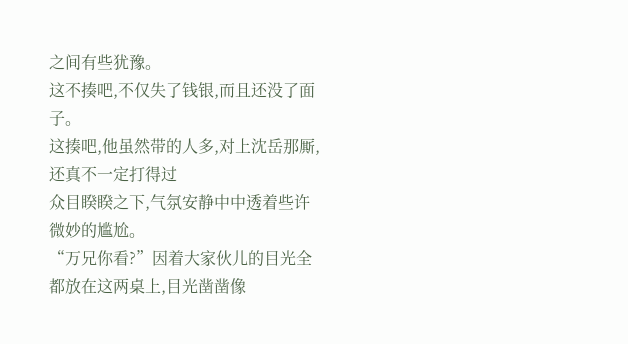之间有些犹豫。
这不揍吧,不仅失了钱银,而且还没了面子。
这揍吧,他虽然带的人多,对上沈岳那厮,还真不一定打得过
众目睽睽之下,气氛安静中中透着些许微妙的尴尬。
“万兄你看?”因着大家伙儿的目光全都放在这两桌上,目光凿凿像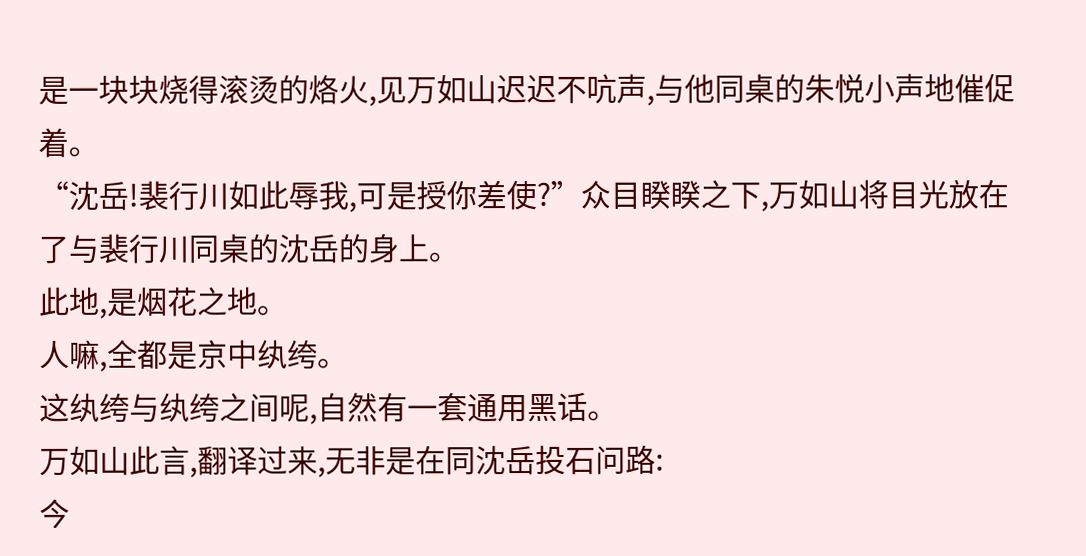是一块块烧得滚烫的烙火,见万如山迟迟不吭声,与他同桌的朱悦小声地催促着。
“沈岳!裴行川如此辱我,可是授你差使?”众目睽睽之下,万如山将目光放在了与裴行川同桌的沈岳的身上。
此地,是烟花之地。
人嘛,全都是京中纨绔。
这纨绔与纨绔之间呢,自然有一套通用黑话。
万如山此言,翻译过来,无非是在同沈岳投石问路:
今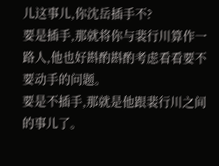儿这事儿,你沈岳插手不?
要是插手,那就将你与裴行川算作一路人,他也好斟酌斟酌考虑看看要不要动手的问题。
要是不插手,那就是他跟裴行川之间的事儿了。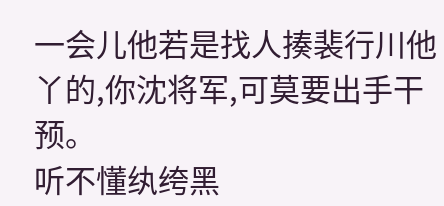一会儿他若是找人揍裴行川他丫的,你沈将军,可莫要出手干预。
听不懂纨绔黑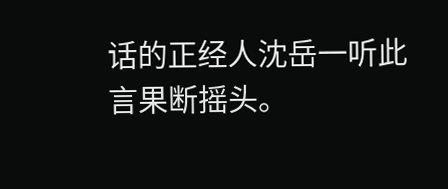话的正经人沈岳一听此言果断摇头。